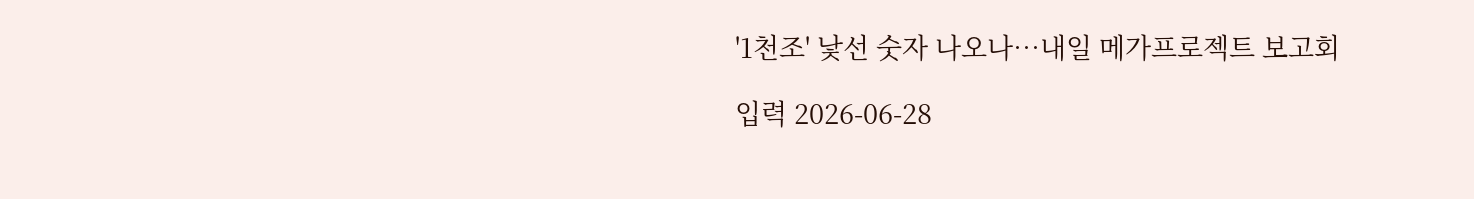'1천조' 낯선 숫자 나오나…내일 메가프로젝트 보고회

입력 2026-06-28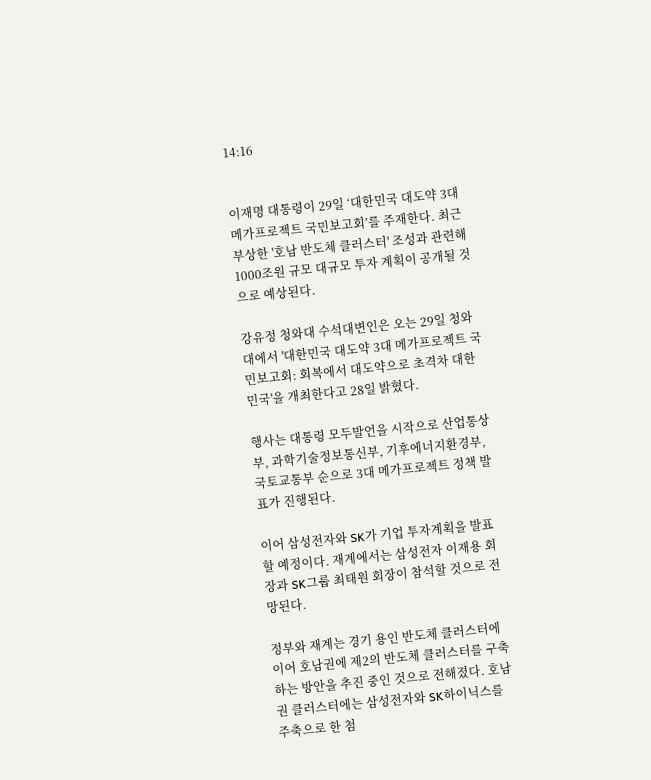14:16


이재명 대통령이 29일 ‘대한민국 대도약 3대 메가프로젝트 국민보고회’를 주재한다. 최근 부상한 '호남 반도체 클러스터' 조성과 관련해 1000조원 규모 대규모 투자 계획이 공개될 것으로 예상된다.

강유정 청와대 수석대변인은 오는 29일 청와대에서 '대한민국 대도약 3대 메가프로젝트 국민보고회: 회복에서 대도약으로 초격차 대한민국'을 개최한다고 28일 밝혔다.

행사는 대통령 모두발언을 시작으로 산업통상부, 과학기술정보통신부, 기후에너지환경부, 국토교통부 순으로 3대 메가프로젝트 정책 발표가 진행된다.

이어 삼성전자와 SK가 기업 투자계획을 발표할 예정이다. 재계에서는 삼성전자 이재용 회장과 SK그룹 최태원 회장이 참석할 것으로 전망된다.

정부와 재계는 경기 용인 반도체 클러스터에 이어 호남권에 제2의 반도체 클러스터를 구축하는 방안을 추진 중인 것으로 전해졌다. 호남권 클러스터에는 삼성전자와 SK하이닉스를 주축으로 한 첨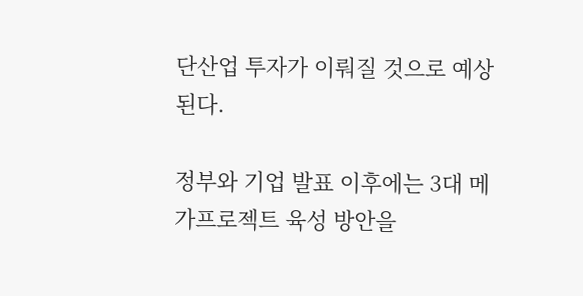단산업 투자가 이뤄질 것으로 예상된다.

정부와 기업 발표 이후에는 3대 메가프로젝트 육성 방안을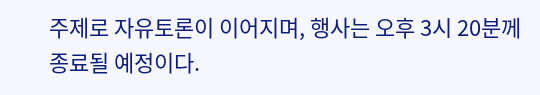주제로 자유토론이 이어지며, 행사는 오후 3시 20분께 종료될 예정이다.